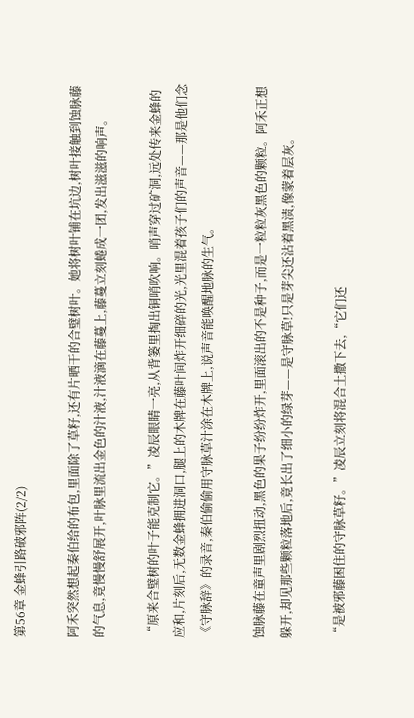第56章 金蜂引路破邪阵(2/2)

阿禾突然想起秦伯给的布包,里面除了草籽,还有片晒干的合璧树叶。她将树叶铺在坑边,树叶接触到蚀脉藤的气息,竟慢慢舒展开,叶脉里流出金色的汁液,汁液滴在藤蔓上,藤蔓立刻蜷成一团,发出滋滋的响声。

“原来合璧树的叶子能克制它。”凌辰眼睛一亮,从背篓里掏出铜哨吹响。哨声穿过矿洞,远处传来金蜂的应和,片刻后,无数金蜂拥进洞口,腿上的木牌在藤叶间炸开细碎的光,光里混着孩子们的声音——那是他们念《守脉辞》的录音,秦伯偷偷用守脉草汁涂在木牌上,说声音能唤醒地脉的生气。

蚀脉藤在童声里剧烈扭动,黑色的果子纷纷炸开,里面滚出的不是种子,而是一粒粒灰黑色的颗粒。阿禾正想躲开,却见那些颗粒落地后,竟长出了细小的绿芽——是守脉草!只是芽尖还沾着黑渍,像蒙着层灰。

“是被邪藤困住的守脉草籽。”凌辰立刻将混合土撒下去,“它们还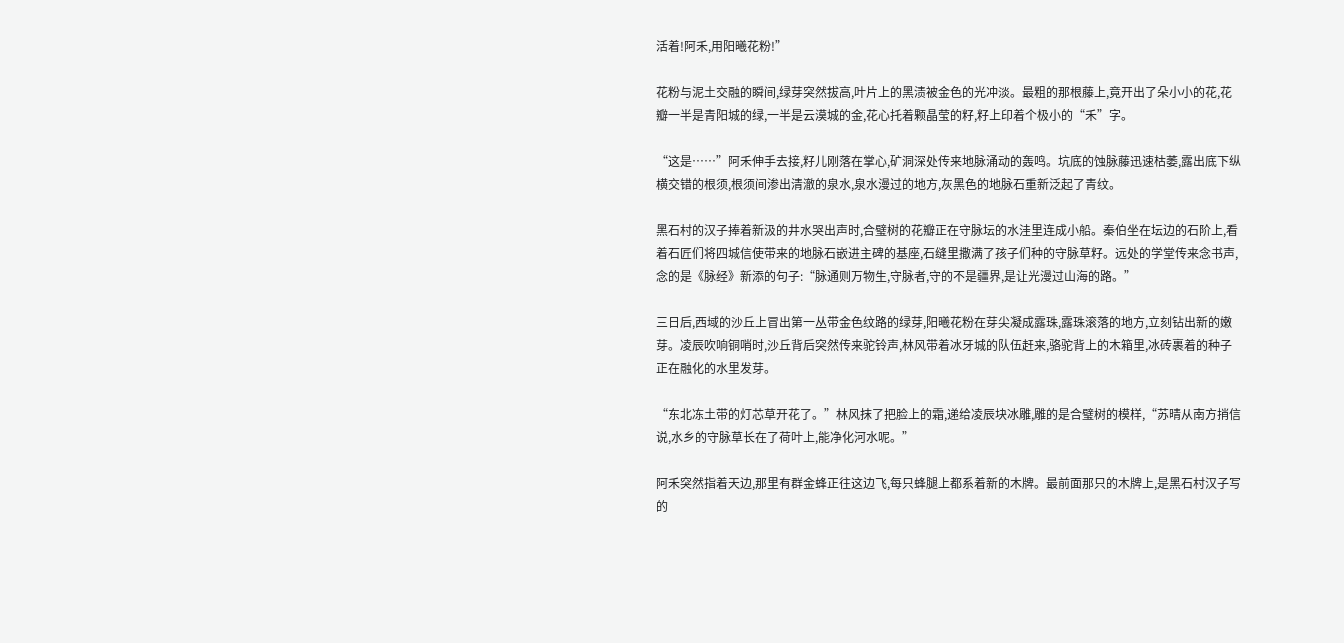活着!阿禾,用阳曦花粉!”

花粉与泥土交融的瞬间,绿芽突然拔高,叶片上的黑渍被金色的光冲淡。最粗的那根藤上,竟开出了朵小小的花,花瓣一半是青阳城的绿,一半是云漠城的金,花心托着颗晶莹的籽,籽上印着个极小的“禾”字。

“这是……”阿禾伸手去接,籽儿刚落在掌心,矿洞深处传来地脉涌动的轰鸣。坑底的蚀脉藤迅速枯萎,露出底下纵横交错的根须,根须间渗出清澈的泉水,泉水漫过的地方,灰黑色的地脉石重新泛起了青纹。

黑石村的汉子捧着新汲的井水哭出声时,合璧树的花瓣正在守脉坛的水洼里连成小船。秦伯坐在坛边的石阶上,看着石匠们将四城信使带来的地脉石嵌进主碑的基座,石缝里撒满了孩子们种的守脉草籽。远处的学堂传来念书声,念的是《脉经》新添的句子:“脉通则万物生,守脉者,守的不是疆界,是让光漫过山海的路。”

三日后,西域的沙丘上冒出第一丛带金色纹路的绿芽,阳曦花粉在芽尖凝成露珠,露珠滚落的地方,立刻钻出新的嫩芽。凌辰吹响铜哨时,沙丘背后突然传来驼铃声,林风带着冰牙城的队伍赶来,骆驼背上的木箱里,冰砖裹着的种子正在融化的水里发芽。

“东北冻土带的灯芯草开花了。”林风抹了把脸上的霜,递给凌辰块冰雕,雕的是合璧树的模样,“苏晴从南方捎信说,水乡的守脉草长在了荷叶上,能净化河水呢。”

阿禾突然指着天边,那里有群金蜂正往这边飞,每只蜂腿上都系着新的木牌。最前面那只的木牌上,是黑石村汉子写的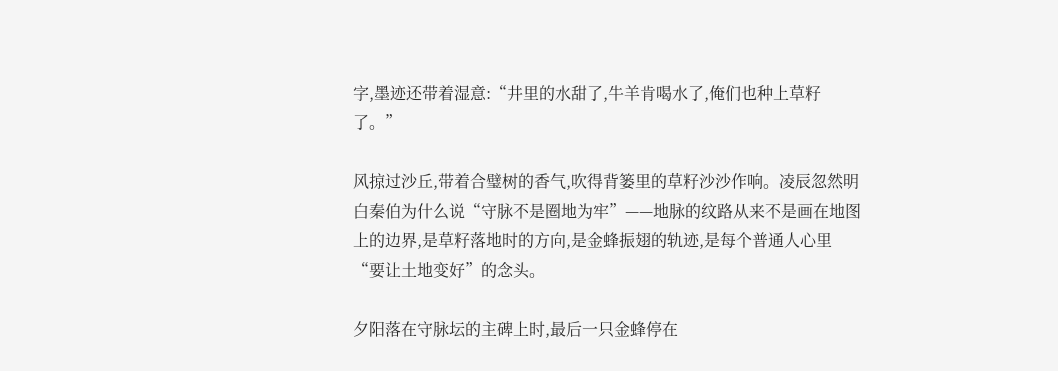字,墨迹还带着湿意:“井里的水甜了,牛羊肯喝水了,俺们也种上草籽了。”

风掠过沙丘,带着合璧树的香气,吹得背篓里的草籽沙沙作响。凌辰忽然明白秦伯为什么说“守脉不是圈地为牢”——地脉的纹路从来不是画在地图上的边界,是草籽落地时的方向,是金蜂振翅的轨迹,是每个普通人心里“要让土地变好”的念头。

夕阳落在守脉坛的主碑上时,最后一只金蜂停在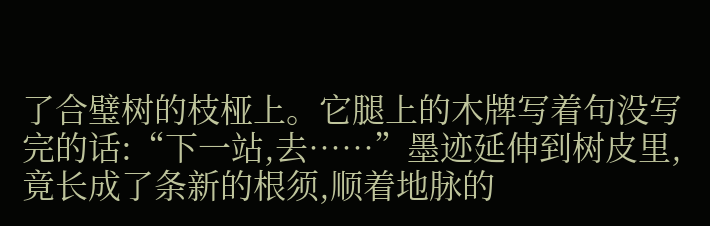了合璧树的枝桠上。它腿上的木牌写着句没写完的话:“下一站,去……”墨迹延伸到树皮里,竟长成了条新的根须,顺着地脉的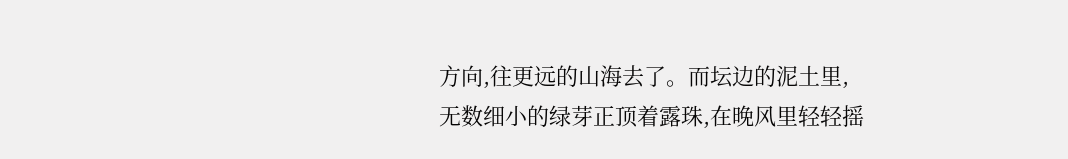方向,往更远的山海去了。而坛边的泥土里,无数细小的绿芽正顶着露珠,在晚风里轻轻摇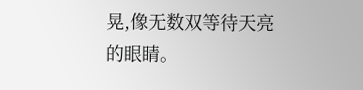晃,像无数双等待天亮的眼睛。